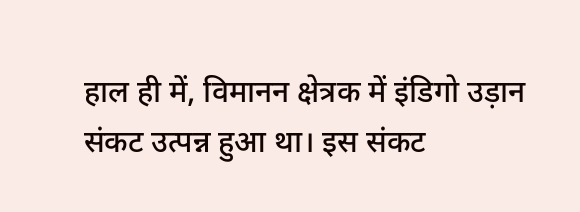हाल ही में, विमानन क्षेत्रक में इंडिगो उड़ान संकट उत्पन्न हुआ था। इस संकट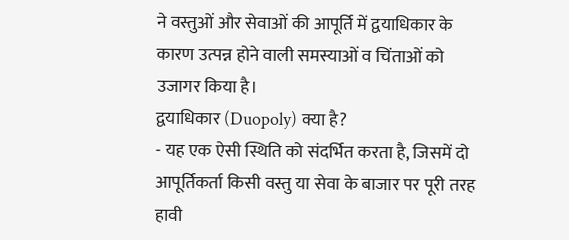ने वस्तुओं और सेवाओं की आपूर्ति में द्वयाधिकार के कारण उत्पन्न होने वाली समस्याओं व चिंताओं को उजागर किया है।
द्वयाधिकार (Duopoly) क्या है?
- यह एक ऐसी स्थिति को संदर्भित करता है, जिसमें दो आपूर्तिकर्ता किसी वस्तु या सेवा के बाजार पर पूरी तरह हावी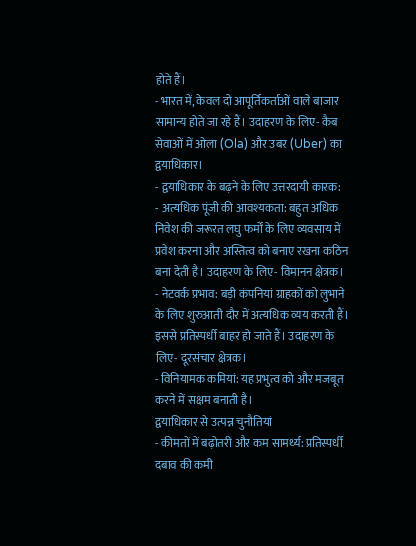होते हैं।
- भारत में, केवल दो आपूर्तिकर्ताओं वाले बाजार सामान्य होते जा रहे हैं। उदाहरण के लिए- कैब सेवाओं में ओला (Ola) और उबर (Uber) का द्वयाधिकार।
- द्वयाधिकार के बढ़ने के लिए उत्तरदायी कारक:
- अत्यधिक पूंजी की आवश्यकता: बहुत अधिक निवेश की जरूरत लघु फर्मों के लिए व्यवसाय में प्रवेश करना और अस्तित्व को बनाए रखना कठिन बना देती है। उदाहरण के लिए- विमानन क्षेत्रक।
- नेटवर्क प्रभाव: बड़ी कंपनियां ग्राहकों को लुभाने के लिए शुरुआती दौर में अत्यधिक व्यय करती हैं। इससे प्रतिस्पर्धी बाहर हो जाते हैं। उदाहरण के लिए- दूरसंचार क्षेत्रक।
- विनियामक कमियां: यह प्रभुत्व को और मजबूत करने में सक्षम बनाती है।
द्वयाधिकार से उत्पन्न चुनौतियां
- कीमतों में बढ़ोतरी और कम सामर्थ्य: प्रतिस्पर्धी दबाव की कमी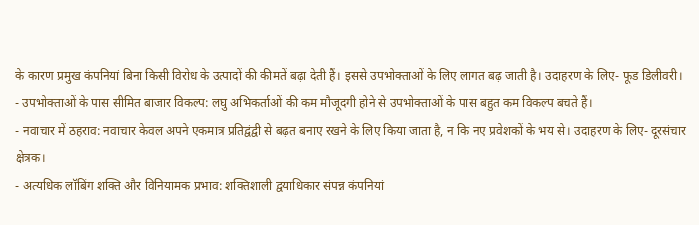के कारण प्रमुख कंपनियां बिना किसी विरोध के उत्पादों की कीमतें बढ़ा देती हैं। इससे उपभोक्ताओं के लिए लागत बढ़ जाती है। उदाहरण के लिए- फूड डिलीवरी।
- उपभोक्ताओं के पास सीमित बाजार विकल्प: लघु अभिकर्ताओं की कम मौजूदगी होने से उपभोक्ताओं के पास बहुत कम विकल्प बचते हैं।
- नवाचार में ठहराव: नवाचार केवल अपने एकमात्र प्रतिद्वंद्वी से बढ़त बनाए रखने के लिए किया जाता है, न कि नए प्रवेशकों के भय से। उदाहरण के लिए- दूरसंचार क्षेत्रक।
- अत्यधिक लॉबिंग शक्ति और विनियामक प्रभाव: शक्तिशाली द्वयाधिकार संपन्न कंपनियां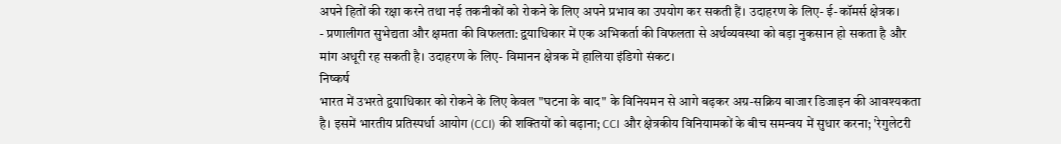अपने हितों की रक्षा करने तथा नई तकनीकों को रोकने के लिए अपने प्रभाव का उपयोग कर सकती हैं। उदाहरण के लिए- ई-कॉमर्स क्षेत्रक।
- प्रणालीगत सुभेद्यता और क्षमता की विफलता: द्वयाधिकार में एक अभिकर्ता की विफलता से अर्थव्यवस्था को बड़ा नुकसान हो सकता है और मांग अधूरी रह सकती है। उदाहरण के लिए- विमानन क्षेत्रक में हालिया इंडिगो संकट।
निष्कर्ष
भारत में उभरते द्वयाधिकार को रोकने के लिए केवल "घटना के बाद" के विनियमन से आगे बढ़कर अग्र-सक्रिय बाजार डिजाइन की आवश्यकता है। इसमें भारतीय प्रतिस्पर्धा आयोग (CCI) की शक्तियों को बढ़ाना; CCI और क्षेत्रकीय विनियामकों के बीच समन्वय में सुधार करना; 'रेगुलेटरी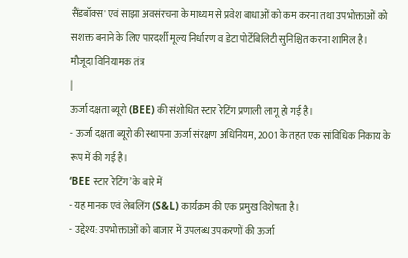सैंडबॉक्स' एवं साझा अवसंरचना के माध्यम से प्रवेश बाधाओं को कम करना तथा उपभोक्ताओं को सशक्त बनाने के लिए पारदर्शी मूल्य निर्धारण व डेटा पोर्टेबिलिटी सुनिश्चित करना शामिल है।
मौजूदा विनियामक तंत्र
|
ऊर्जा दक्षता ब्यूरो (BEE) की संशोधित स्टार रेटिंग प्रणाली लागू हो गई है।
- ऊर्जा दक्षता ब्यूरो की स्थापना ऊर्जा संरक्षण अधिनियम, 2001 के तहत एक सांविधिक निकाय के रूप में की गई है।
‘BEE स्टार रेटिंग’ के बारे में
- यह मानक एवं लेबलिंग (S&L) कार्यक्रम की एक प्रमुख विशेषता है।
- उद्देश्य: उपभोक्ताओं को बाजार में उपलब्ध उपकरणों की ऊर्जा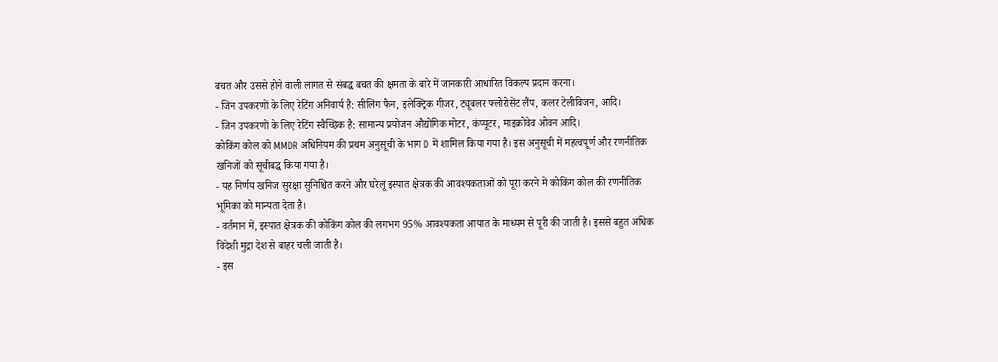बचत और उससे होने वाली लागत से संबद्ध बचत की क्षमता के बारे में जानकारी आधारित विकल्प प्रदान करना।
- जिन उपकरणों के लिए रेटिंग अनिवार्य है: सीलिंग फैन, इलेक्ट्रिक गीजर, ट्यूबलर फ्लोरोसेंट लैंप, कलर टेलीविजन, आदि।
- जिन उपकरणों के लिए रेटिंग स्वैच्छिक है: सामान्य प्रयोजन औद्योगिक मोटर, कंप्यूटर, माइक्रोवेव ओवन आदि।
कोकिंग कोल को MMDR अधिनियम की प्रथम अनुसूची के भाग D में शामिल किया गया है। इस अनुसूची में महत्वपूर्ण और रणनीतिक खनिजों को सूचीबद्ध किया गया है।
- यह निर्णय खनिज सुरक्षा सुनिश्चित करने और घरेलू इस्पात क्षेत्रक की आवश्यकताओं को पूरा करने में कोकिंग कोल की रणनीतिक भूमिका को मान्यता देता है।
- वर्तमान में, इस्पात क्षेत्रक की कोकिंग कोल की लगभग 95% आवश्यकता आयात के माध्यम से पूरी की जाती है। इससे बहुत अधिक विदेशी मुद्रा देश से बाहर चली जाती है।
- इस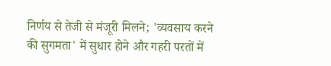निर्णय से तेजी से मंजूरी मिलने; 'व्यवसाय करने की सुगमता' में सुधार होने और गहरी परतों में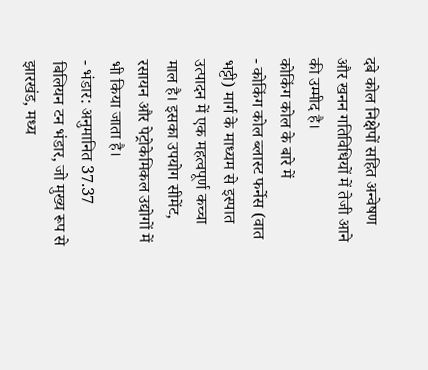दबे कोल निक्षेपों सहित अन्वेषण और खनन गतिविधियों में तेजी आने की उम्मीद है।
कोकिंग कोल के बारे में
- कोकिंग कोल ब्लास्ट फर्नेस (वात भट्टी) मार्ग के माध्यम से इस्पात उत्पादन में एक महत्वपूर्ण कच्चा माल है। इसका उपयोग सीमेंट, रसायन और पेट्रोकेमिकल उद्योगों में भी किया जाता है।
- भंडार: अनुमानित 37.37 बिलियन टन भंडार, जो मुख्य रूप से झारखंड, मध्य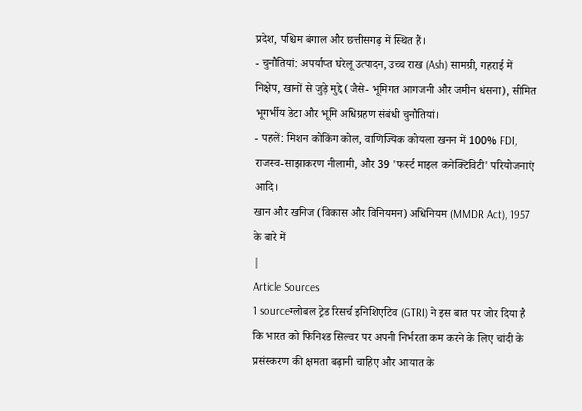प्रदेश, पश्चिम बंगाल और छत्तीसगढ़ में स्थित हैं।
- चुनौतियां: अपर्याप्त घरेलू उत्पादन, उच्च राख (Ash) सामग्री, गहराई में निक्षेप, खानों से जुड़े मुद्दे (जैसे- भूमिगत आगजनी और जमीन धंसना), सीमित भूगर्भीय डेटा और भूमि अधिग्रहण संबंधी चुनौतियां।
- पहलें: मिशन कोकिंग कोल, वाणिज्यिक कोयला खनन में 100% FDI, राजस्व-साझाकरण नीलामी, और 39 'फर्स्ट माइल कनेक्टिविटी' परियोजनाएं आदि।
खान और खनिज (विकास और विनियमन) अधिनियम (MMDR Act), 1957 के बारे में
|
Article Sources
1 sourceग्लोबल ट्रेड रिसर्च इनिशिएटिव (GTRI) ने इस बात पर जोर दिया है कि भारत को फिनिश्ड सिल्वर पर अपनी निर्भरता कम करने के लिए चांदी के प्रसंस्करण की क्षमता बढ़ानी चाहिए और आयात के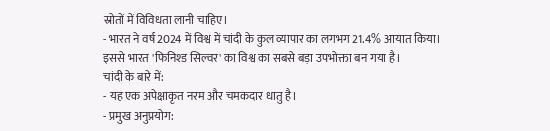स्रोतों में विविधता लानी चाहिए।
- भारत ने वर्ष 2024 में विश्व में चांदी के कुल व्यापार का लगभग 21.4% आयात किया। इससे भारत 'फिनिश्ड सिल्वर' का विश्व का सबसे बड़ा उपभोक्ता बन गया है।
चांदी के बारे में:
- यह एक अपेक्षाकृत नरम और चमकदार धातु है।
- प्रमुख अनुप्रयोग: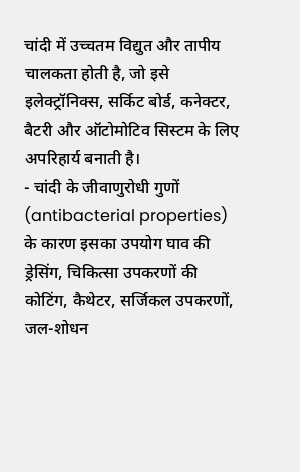चांदी में उच्चतम विद्युत और तापीय चालकता होती है, जो इसे इलेक्ट्रॉनिक्स, सर्किट बोर्ड, कनेक्टर, बैटरी और ऑटोमोटिव सिस्टम के लिए अपरिहार्य बनाती है।
- चांदी के जीवाणुरोधी गुणों (antibacterial properties) के कारण इसका उपयोग घाव की ड्रेसिंग, चिकित्सा उपकरणों की कोटिंग, कैथेटर, सर्जिकल उपकरणों, जल-शोधन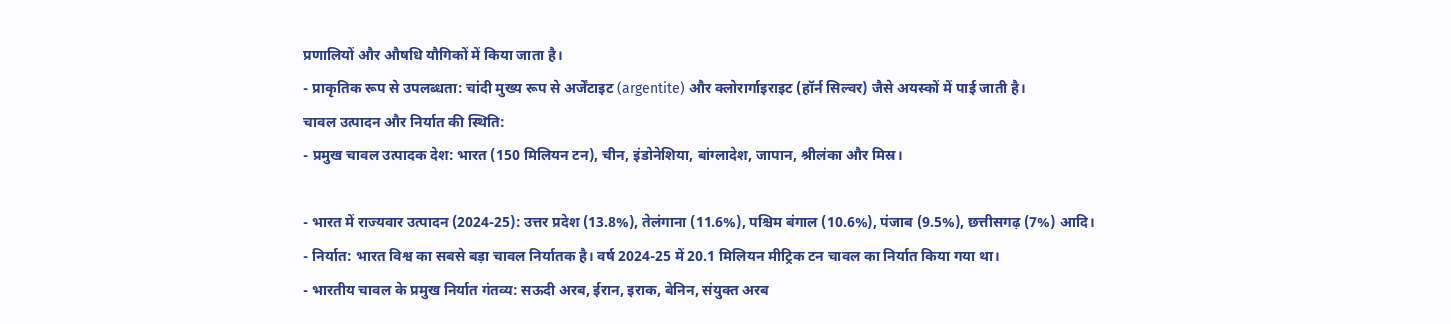प्रणालियों और औषधि यौगिकों में किया जाता है।
- प्राकृतिक रूप से उपलब्धता: चांदी मुख्य रूप से अर्जेंटाइट (argentite) और क्लोरार्गाइराइट (हॉर्न सिल्वर) जैसे अयस्कों में पाई जाती है।
चावल उत्पादन और निर्यात की स्थिति:
- प्रमुख चावल उत्पादक देश: भारत (150 मिलियन टन), चीन, इंडोनेशिया, बांग्लादेश, जापान, श्रीलंका और मिस्र।

- भारत में राज्यवार उत्पादन (2024-25): उत्तर प्रदेश (13.8%), तेलंगाना (11.6%), पश्चिम बंगाल (10.6%), पंजाब (9.5%), छत्तीसगढ़ (7%) आदि।
- निर्यात: भारत विश्व का सबसे बड़ा चावल निर्यातक है। वर्ष 2024-25 में 20.1 मिलियन मीट्रिक टन चावल का निर्यात किया गया था।
- भारतीय चावल के प्रमुख निर्यात गंतव्य: सऊदी अरब, ईरान, इराक, बेनिन, संयुक्त अरब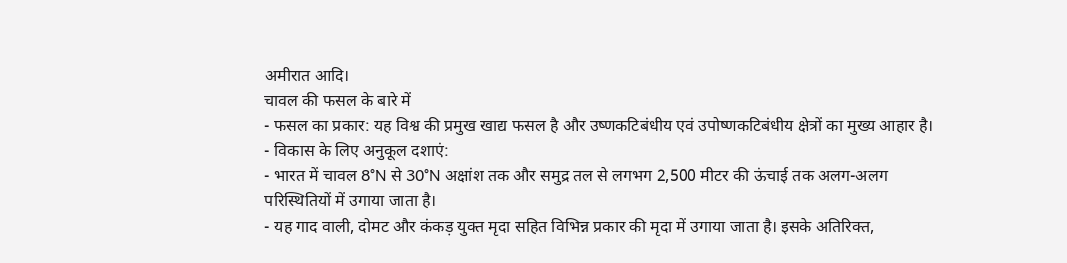अमीरात आदि।
चावल की फसल के बारे में
- फसल का प्रकार: यह विश्व की प्रमुख खाद्य फसल है और उष्णकटिबंधीय एवं उपोष्णकटिबंधीय क्षेत्रों का मुख्य आहार है।
- विकास के लिए अनुकूल दशाएं:
- भारत में चावल 8°N से 30°N अक्षांश तक और समुद्र तल से लगभग 2,500 मीटर की ऊंचाई तक अलग-अलग परिस्थितियों में उगाया जाता है।
- यह गाद वाली, दोमट और कंकड़ युक्त मृदा सहित विभिन्न प्रकार की मृदा में उगाया जाता है। इसके अतिरिक्त,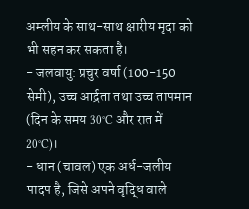अम्लीय के साथ-साथ क्षारीय मृदा को भी सहन कर सकता है।
- जलवायु: प्रचुर वर्षा (100-150 सेमी), उच्च आर्द्रता तथा उच्च तापमान (दिन के समय 30°C और रात में 20°C)।
- धान (चावल) एक अर्ध-जलीय पादप है, जिसे अपने वृद्धि वाले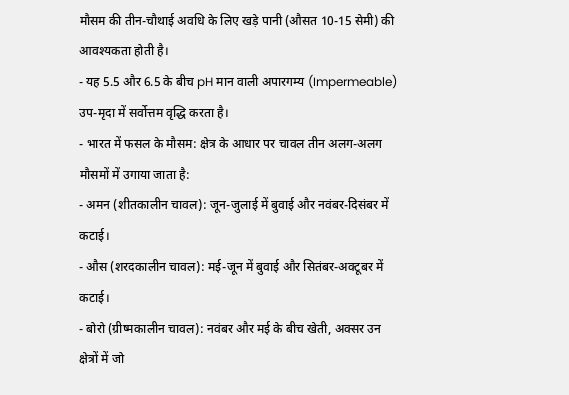मौसम की तीन-चौथाई अवधि के लिए खड़े पानी (औसत 10-15 सेमी) की आवश्यकता होती है।
- यह 5.5 और 6.5 के बीच pH मान वाली अपारगम्य (Impermeable) उप-मृदा में सर्वोत्तम वृद्धि करता है।
- भारत में फसल के मौसम: क्षेत्र के आधार पर चावल तीन अलग-अलग मौसमों में उगाया जाता है:
- अमन (शीतकालीन चावल): जून-जुलाई में बुवाई और नवंबर-दिसंबर में कटाई।
- औस (शरदकालीन चावल): मई-जून में बुवाई और सितंबर-अक्टूबर में कटाई।
- बोरो (ग्रीष्मकालीन चावल): नवंबर और मई के बीच खेती, अक्सर उन क्षेत्रों में जो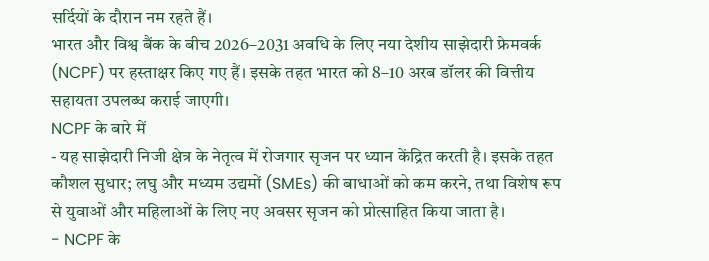सर्दियों के दौरान नम रहते हैं।
भारत और विश्व बैंक के बीच 2026–2031 अवधि के लिए नया देशीय साझेदारी फ्रेमवर्क (NCPF) पर हस्ताक्षर किए गए हैं। इसके तहत भारत को 8–10 अरब डॉलर की वित्तीय सहायता उपलब्ध कराई जाएगी।
NCPF के बारे में
- यह साझेदारी निजी क्षेत्र के नेतृत्व में रोजगार सृजन पर ध्यान केंद्रित करती है। इसके तहत कौशल सुधार; लघु और मध्यम उद्यमों (SMEs) की बाधाओं को कम करने, तथा विशेष रूप से युवाओं और महिलाओं के लिए नए अवसर सृजन को प्रोत्साहित किया जाता है।
- NCPF के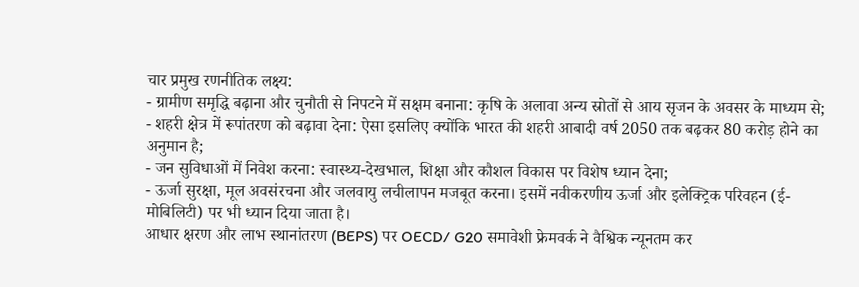चार प्रमुख रणनीतिक लक्ष्य:
- ग्रामीण समृद्धि बढ़ाना और चुनौती से निपटने में सक्षम बनाना: कृषि के अलावा अन्य स्रोतों से आय सृजन के अवसर के माध्यम से;
- शहरी क्षेत्र में रूपांतरण को बढ़ावा देना: ऐसा इसलिए क्योंकि भारत की शहरी आबादी वर्ष 2050 तक बढ़कर 80 करोड़ होने का अनुमान है;
- जन सुविधाओं में निवेश करना: स्वास्थ्य-देखभाल, शिक्षा और कौशल विकास पर विशेष ध्यान देना;
- ऊर्जा सुरक्षा, मूल अवसंरचना और जलवायु लचीलापन मजबूत करना। इसमें नवीकरणीय ऊर्जा और इलेक्ट्रिक परिवहन (ई-मोबिलिटी) पर भी ध्यान दिया जाता है।
आधार क्षरण और लाभ स्थानांतरण (BEPS) पर OECD/ G20 समावेशी फ्रेमवर्क ने वैश्विक न्यूनतम कर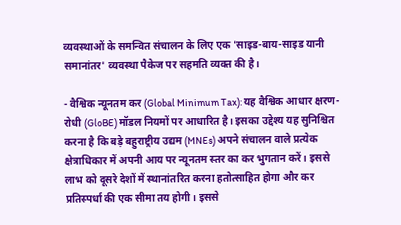व्यवस्थाओं के समन्वित संचालन के लिए एक 'साइड-बाय-साइड यानी समानांतर' व्यवस्था पैकेज पर सहमति व्यक्त की है।

- वैश्विक न्यूनतम कर (Global Minimum Tax): यह वैश्विक आधार क्षरण-रोधी (GloBE) मॉडल नियमों पर आधारित है। इसका उद्देश्य यह सुनिश्चित करना है कि बड़े बहुराष्ट्रीय उद्यम (MNEs) अपने संचालन वाले प्रत्येक क्षेत्राधिकार में अपनी आय पर न्यूनतम स्तर का कर भुगतान करें। इससे लाभ को दूसरे देशों में स्थानांतरित करना हतोत्साहित होगा और कर प्रतिस्पर्धा की एक सीमा तय होगी। इससे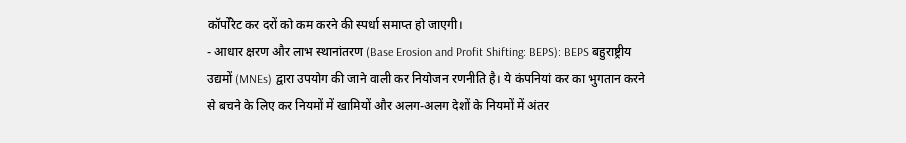कॉर्पोरेट कर दरों को कम करने की स्पर्धा समाप्त हो जाएगी।
- आधार क्षरण और लाभ स्थानांतरण (Base Erosion and Profit Shifting: BEPS): BEPS बहुराष्ट्रीय उद्यमों (MNEs) द्वारा उपयोग की जाने वाली कर नियोजन रणनीति है। ये कंपनियां कर का भुगतान करने से बचने के लिए कर नियमों में खामियों और अलग-अलग देशों के नियमों में अंतर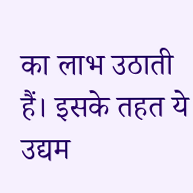का लाभ उठाती हैं। इसके तहत ये उद्यम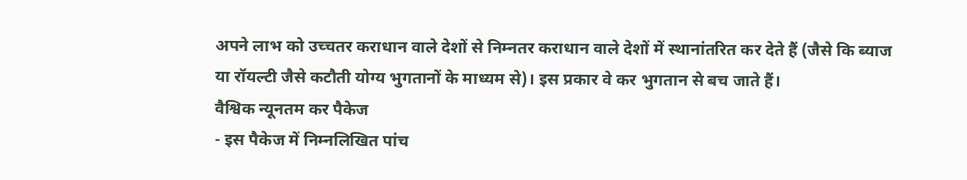अपने लाभ को उच्चतर कराधान वाले देशों से निम्नतर कराधान वाले देशों में स्थानांतरित कर देते हैं (जैसे कि ब्याज या रॉयल्टी जैसे कटौती योग्य भुगतानों के माध्यम से)। इस प्रकार वे कर भुगतान से बच जाते हैं।
वैश्विक न्यूनतम कर पैकेज
- इस पैकेज में निम्नलिखित पांच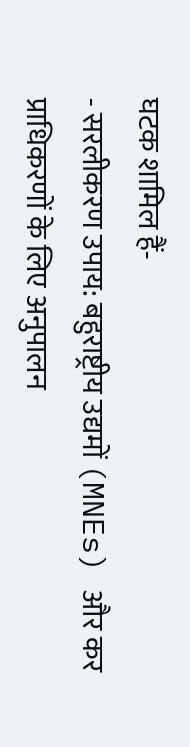घटक शामिल हैं-
- सरलीकरण उपाय: बहुराष्ट्रीय उद्यमों (MNEs) और कर प्राधिकरणों के लिए अनुपालन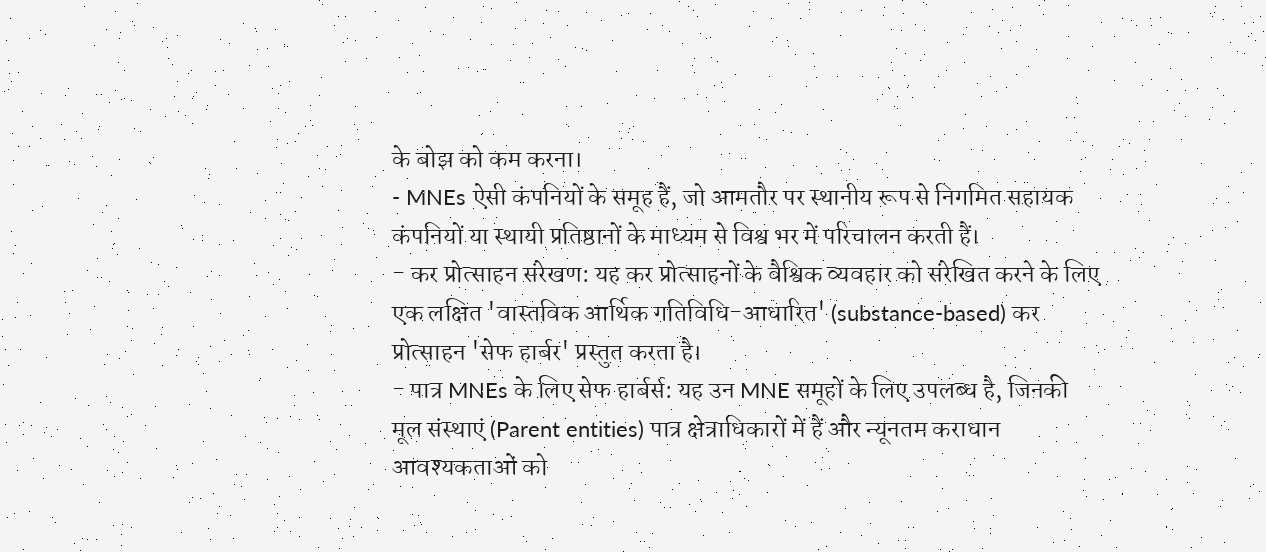के बोझ को कम करना।
- MNEs ऐसी कंपनियों के समूह हैं, जो आमतौर पर स्थानीय रूप से निगमित सहायक कंपनियों या स्थायी प्रतिष्ठानों के माध्यम से विश्व भर में परिचालन करती हैं।
- कर प्रोत्साहन संरेखण: यह कर प्रोत्साहनों के वैश्विक व्यवहार को संरेखित करने के लिए एक लक्षित 'वास्तविक आर्थिक गतिविधि-आधारित' (substance-based) कर प्रोत्साहन 'सेफ हार्बर' प्रस्तुत करता है।
- पात्र MNEs के लिए सेफ हार्बर्स: यह उन MNE समूहों के लिए उपलब्ध है, जिनकी मूल संस्थाएं (Parent entities) पात्र क्षेत्राधिकारों में हैं और न्यूनतम कराधान आवश्यकताओं को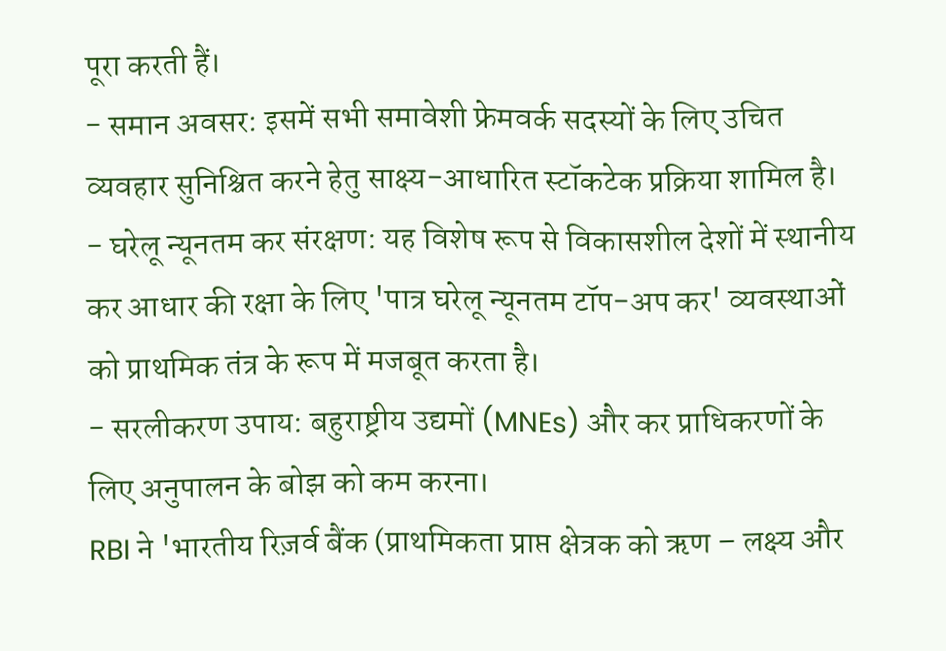पूरा करती हैं।
- समान अवसर: इसमें सभी समावेशी फ्रेमवर्क सदस्यों के लिए उचित व्यवहार सुनिश्चित करने हेतु साक्ष्य-आधारित स्टॉकटेक प्रक्रिया शामिल है।
- घरेलू न्यूनतम कर संरक्षण: यह विशेष रूप से विकासशील देशों में स्थानीय कर आधार की रक्षा के लिए 'पात्र घरेलू न्यूनतम टॉप-अप कर' व्यवस्थाओं को प्राथमिक तंत्र के रूप में मजबूत करता है।
- सरलीकरण उपाय: बहुराष्ट्रीय उद्यमों (MNEs) और कर प्राधिकरणों के लिए अनुपालन के बोझ को कम करना।
RBI ने 'भारतीय रिज़र्व बैंक (प्राथमिकता प्राप्त क्षेत्रक को ऋण – लक्ष्य और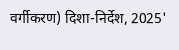वर्गीकरण) दिशा-निर्देश, 2025'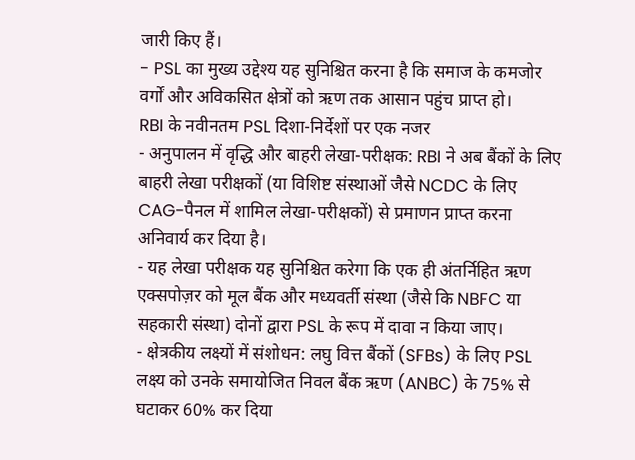जारी किए हैं।
- PSL का मुख्य उद्देश्य यह सुनिश्चित करना है कि समाज के कमजोर वर्गों और अविकसित क्षेत्रों को ऋण तक आसान पहुंच प्राप्त हो।
RBI के नवीनतम PSL दिशा-निर्देशों पर एक नजर
- अनुपालन में वृद्धि और बाहरी लेखा-परीक्षक: RBI ने अब बैंकों के लिए बाहरी लेखा परीक्षकों (या विशिष्ट संस्थाओं जैसे NCDC के लिए CAG-पैनल में शामिल लेखा-परीक्षकों) से प्रमाणन प्राप्त करना अनिवार्य कर दिया है।
- यह लेखा परीक्षक यह सुनिश्चित करेगा कि एक ही अंतर्निहित ऋण एक्सपोज़र को मूल बैंक और मध्यवर्ती संस्था (जैसे कि NBFC या सहकारी संस्था) दोनों द्वारा PSL के रूप में दावा न किया जाए।
- क्षेत्रकीय लक्ष्यों में संशोधन: लघु वित्त बैंकों (SFBs) के लिए PSL लक्ष्य को उनके समायोजित निवल बैंक ऋण (ANBC) के 75% से घटाकर 60% कर दिया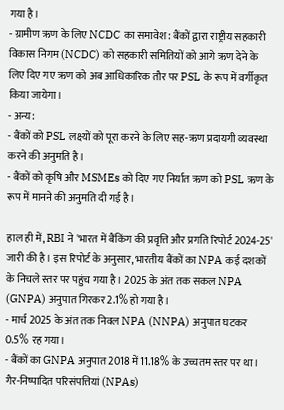गया है।
- ग्रामीण ऋण के लिए NCDC का समावेश: बैंकों द्वारा राष्ट्रीय सहकारी विकास निगम (NCDC) को सहकारी समितियों को आगे ऋण देने के लिए दिए गए ऋण को अब आधिकारिक तौर पर PSL के रूप में वर्गीकृत किया जायेगा।
- अन्य:
- बैंकों को PSL लक्ष्यों को पूरा करने के लिए सह-ऋण प्रदायगी व्यवस्था करने की अनुमति है।
- बैंकों को कृषि और MSMEs को दिए गए निर्यात ऋण को PSL ऋण के रूप में मानने की अनुमति दी गई है।

हाल ही में, RBI ने 'भारत में बैंकिंग की प्रवृत्ति और प्रगति रिपोर्ट 2024-25' जारी की है। इस रिपोर्ट के अनुसार, भारतीय बैंकों का NPA कई दशकों के निचले स्तर पर पहुंच गया है। 2025 के अंत तक सकल NPA (GNPA) अनुपात गिरकर 2.1% हो गया है।
- मार्च 2025 के अंत तक निवल NPA (NNPA) अनुपात घटकर 0.5% रह गया।
- बैंकों का GNPA अनुपात 2018 में 11.18% के उच्चतम स्तर पर था।
गैर-निष्पादित परिसंपत्तियां (NPAs)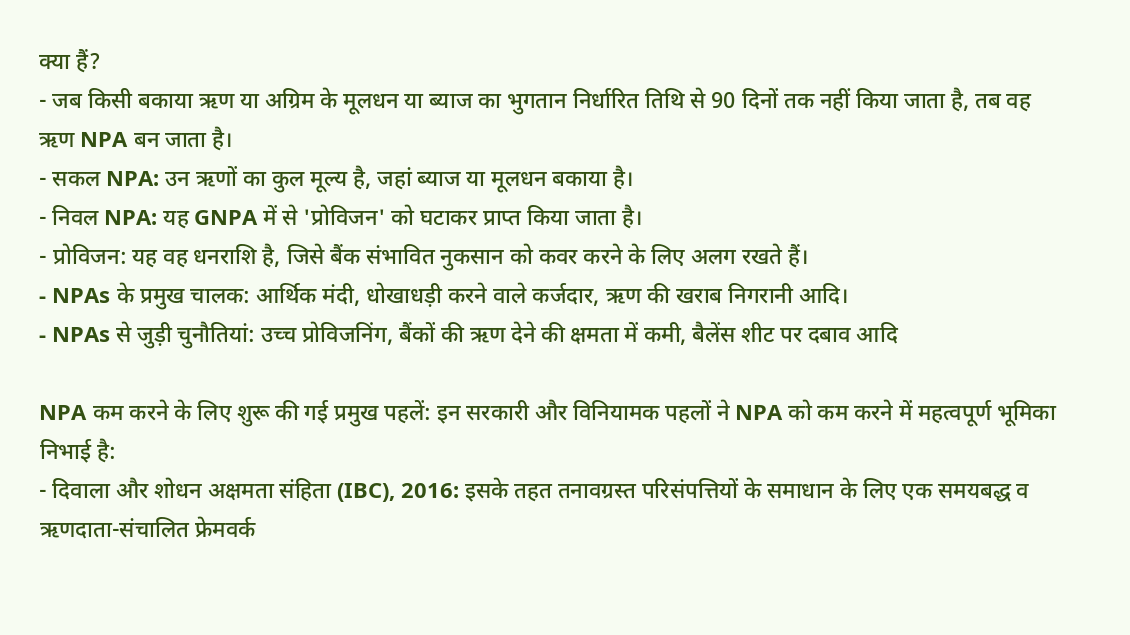क्या हैं?
- जब किसी बकाया ऋण या अग्रिम के मूलधन या ब्याज का भुगतान निर्धारित तिथि से 90 दिनों तक नहीं किया जाता है, तब वह ऋण NPA बन जाता है।
- सकल NPA: उन ऋणों का कुल मूल्य है, जहां ब्याज या मूलधन बकाया है।
- निवल NPA: यह GNPA में से 'प्रोविजन' को घटाकर प्राप्त किया जाता है।
- प्रोविजन: यह वह धनराशि है, जिसे बैंक संभावित नुकसान को कवर करने के लिए अलग रखते हैं।
- NPAs के प्रमुख चालक: आर्थिक मंदी, धोखाधड़ी करने वाले कर्जदार, ऋण की खराब निगरानी आदि।
- NPAs से जुड़ी चुनौतियां: उच्च प्रोविजनिंग, बैंकों की ऋण देने की क्षमता में कमी, बैलेंस शीट पर दबाव आदि

NPA कम करने के लिए शुरू की गई प्रमुख पहलें: इन सरकारी और विनियामक पहलों ने NPA को कम करने में महत्वपूर्ण भूमिका निभाई है:
- दिवाला और शोधन अक्षमता संहिता (IBC), 2016: इसके तहत तनावग्रस्त परिसंपत्तियों के समाधान के लिए एक समयबद्ध व ऋणदाता-संचालित फ्रेमवर्क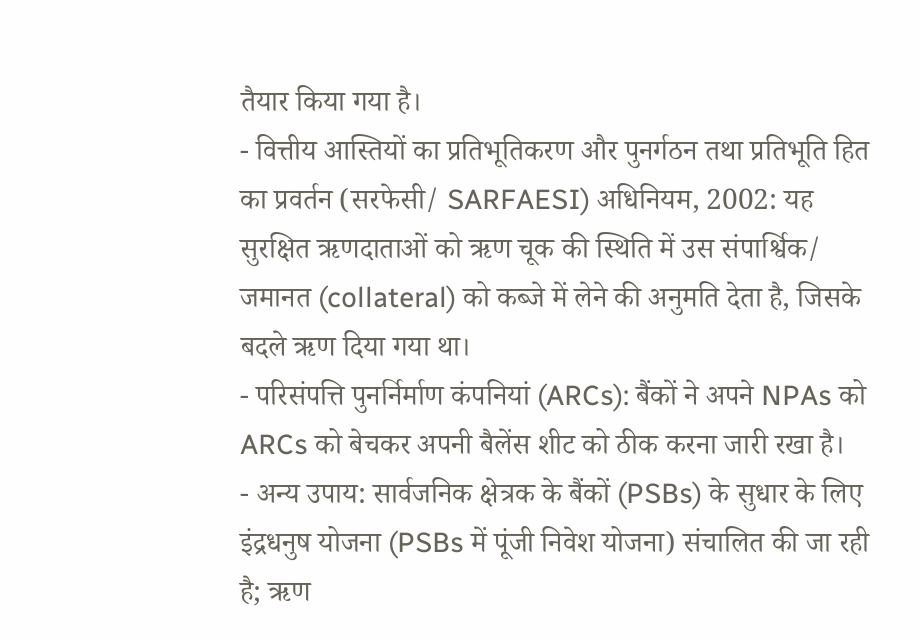तैयार किया गया है।
- वित्तीय आस्तियों का प्रतिभूतिकरण और पुनर्गठन तथा प्रतिभूति हित का प्रवर्तन (सरफेसी/ SARFAESI) अधिनियम, 2002: यह सुरक्षित ऋणदाताओं को ऋण चूक की स्थिति में उस संपार्श्विक/ जमानत (collateral) को कब्जे में लेने की अनुमति देता है, जिसके बदले ऋण दिया गया था।
- परिसंपत्ति पुनर्निर्माण कंपनियां (ARCs): बैंकों ने अपने NPAs को ARCs को बेचकर अपनी बैलेंस शीट को ठीक करना जारी रखा है।
- अन्य उपाय: सार्वजनिक क्षेत्रक के बैंकों (PSBs) के सुधार के लिए इंद्रधनुष योजना (PSBs में पूंजी निवेश योजना) संचालित की जा रही है; ऋण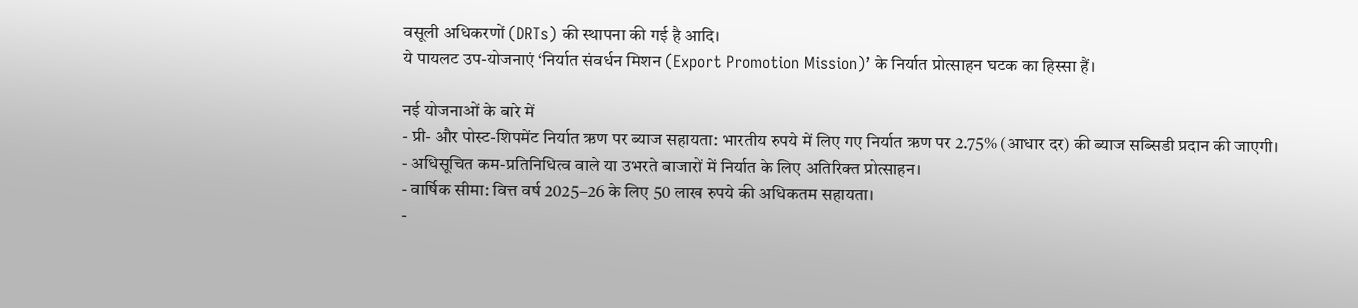वसूली अधिकरणों (DRTs) की स्थापना की गई है आदि।
ये पायलट उप-योजनाएं ‘निर्यात संवर्धन मिशन (Export Promotion Mission)’ के निर्यात प्रोत्साहन घटक का हिस्सा हैं।

नई योजनाओं के बारे में
- प्री- और पोस्ट-शिपमेंट निर्यात ऋण पर ब्याज सहायता: भारतीय रुपये में लिए गए निर्यात ऋण पर 2.75% (आधार दर) की ब्याज सब्सिडी प्रदान की जाएगी।
- अधिसूचित कम-प्रतिनिधित्व वाले या उभरते बाजारों में निर्यात के लिए अतिरिक्त प्रोत्साहन।
- वार्षिक सीमा: वित्त वर्ष 2025–26 के लिए 50 लाख रुपये की अधिकतम सहायता।
-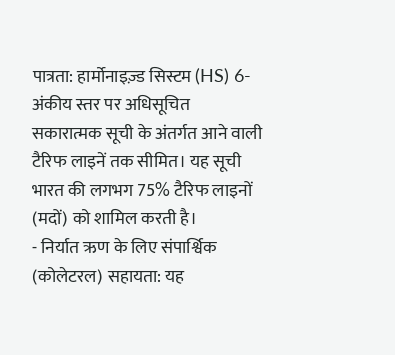पात्रता: हार्मोनाइज़्ड सिस्टम (HS) 6-अंकीय स्तर पर अधिसूचित सकारात्मक सूची के अंतर्गत आने वाली टैरिफ लाइनें तक सीमित। यह सूची भारत की लगभग 75% टैरिफ लाइनों (मदों) को शामिल करती है।
- निर्यात ऋण के लिए संपार्श्विक (कोलेटरल) सहायता: यह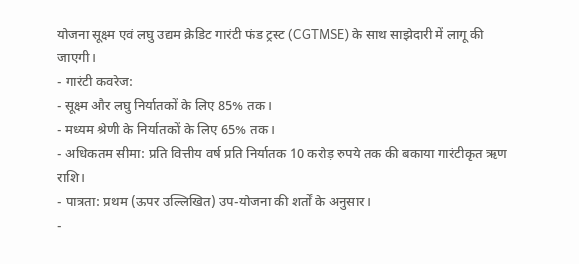योजना सूक्ष्म एवं लघु उद्यम क्रेडिट गारंटी फंड ट्रस्ट (CGTMSE) के साथ साझेदारी में लागू की जाएगी।
- गारंटी कवरेज:
- सूक्ष्म और लघु निर्यातकों के लिए 85% तक।
- मध्यम श्रेणी के निर्यातकों के लिए 65% तक।
- अधिकतम सीमा: प्रति वित्तीय वर्ष प्रति निर्यातक 10 करोड़ रुपये तक की बकाया गारंटीकृत ऋण राशि।
- पात्रता: प्रथम (ऊपर उल्लिखित) उप-योजना की शर्तों के अनुसार।
-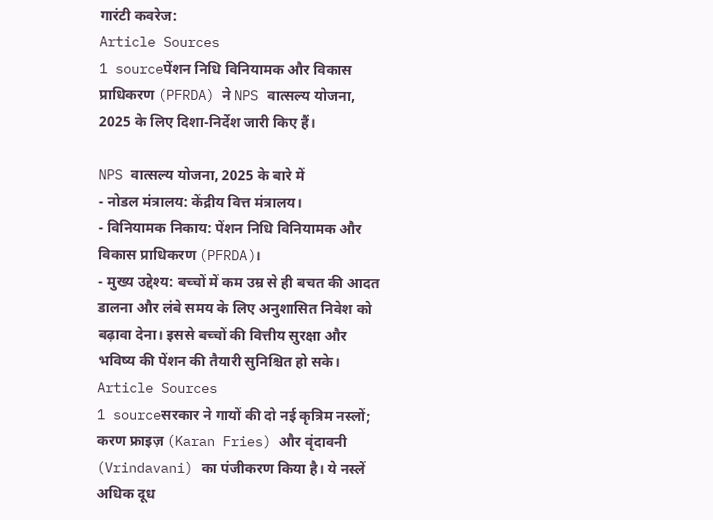गारंटी कवरेज:
Article Sources
1 sourceपेंशन निधि विनियामक और विकास प्राधिकरण (PFRDA) ने NPS वात्सल्य योजना, 2025 के लिए दिशा-निर्देश जारी किए हैं।

NPS वात्सल्य योजना, 2025 के बारे में
- नोडल मंत्रालय: केंद्रीय वित्त मंत्रालय।
- विनियामक निकाय: पेंशन निधि विनियामक और विकास प्राधिकरण (PFRDA)।
- मुख्य उद्देश्य: बच्चों में कम उम्र से ही बचत की आदत डालना और लंबे समय के लिए अनुशासित निवेश को बढ़ावा देना। इससे बच्चों की वित्तीय सुरक्षा और भविष्य की पेंशन की तैयारी सुनिश्चित हो सके।
Article Sources
1 sourceसरकार ने गायों की दो नई कृत्रिम नस्लों; करण फ्राइज़ (Karan Fries) और वृंदावनी (Vrindavani) का पंजीकरण किया है। ये नस्लें अधिक दूध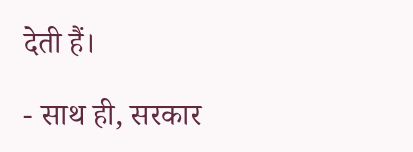देती हैं।

- साथ ही, सरकार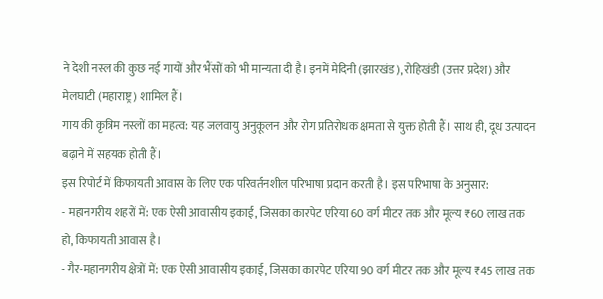ने देशी नस्ल की कुछ नई गायों और भैंसों को भी मान्यता दी है। इनमें मेदिनी (झारखंड), रोहिखंडी (उत्तर प्रदेश) और मेलघाटी (महाराष्ट्र) शामिल हैं।
गाय की कृत्रिम नस्लों का महत्व: यह जलवायु अनुकूलन और रोग प्रतिरोधक क्षमता से युक्त होती हैं। साथ ही, दूध उत्पादन बढ़ाने में सहयक होती हैं।
इस रिपोर्ट में किफायती आवास के लिए एक परिवर्तनशील परिभाषा प्रदान करती है। इस परिभाषा के अनुसार:
- महानगरीय शहरों में: एक ऐसी आवासीय इकाई, जिसका कारपेट एरिया 60 वर्ग मीटर तक और मूल्य ₹60 लाख तक हो, किफायती आवास है।
- गैर-महानगरीय क्षेत्रों में: एक ऐसी आवासीय इकाई, जिसका कारपेट एरिया 90 वर्ग मीटर तक और मूल्य ₹45 लाख तक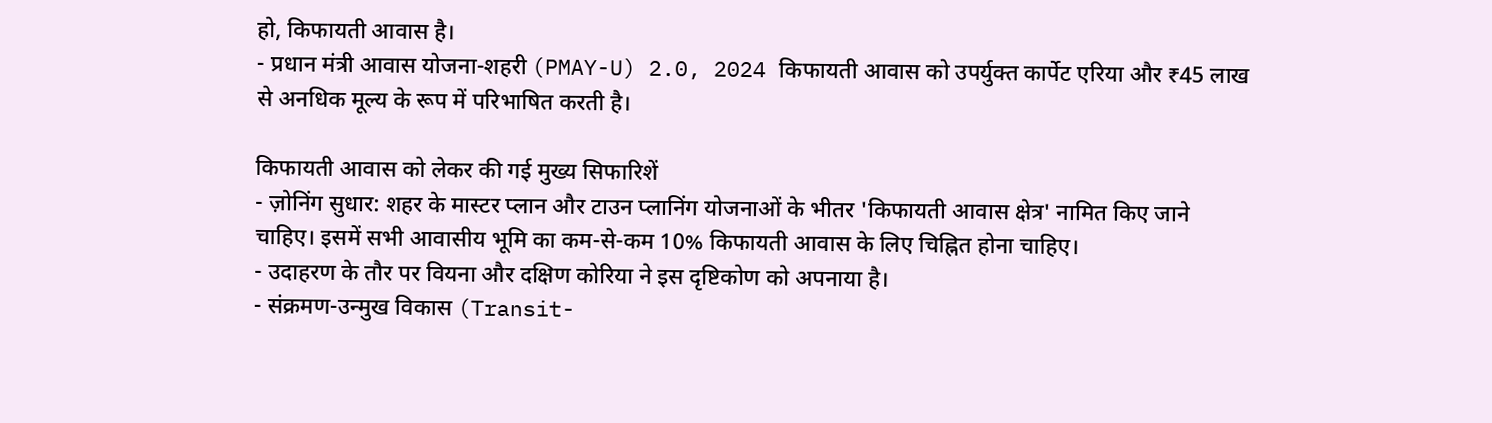हो, किफायती आवास है।
- प्रधान मंत्री आवास योजना-शहरी (PMAY-U) 2.0, 2024 किफायती आवास को उपर्युक्त कार्पेट एरिया और ₹45 लाख से अनधिक मूल्य के रूप में परिभाषित करती है।

किफायती आवास को लेकर की गई मुख्य सिफारिशें
- ज़ोनिंग सुधार: शहर के मास्टर प्लान और टाउन प्लानिंग योजनाओं के भीतर 'किफायती आवास क्षेत्र' नामित किए जाने चाहिए। इसमें सभी आवासीय भूमि का कम-से-कम 10% किफायती आवास के लिए चिह्नित होना चाहिए।
- उदाहरण के तौर पर वियना और दक्षिण कोरिया ने इस दृष्टिकोण को अपनाया है।
- संक्रमण-उन्मुख विकास (Transit-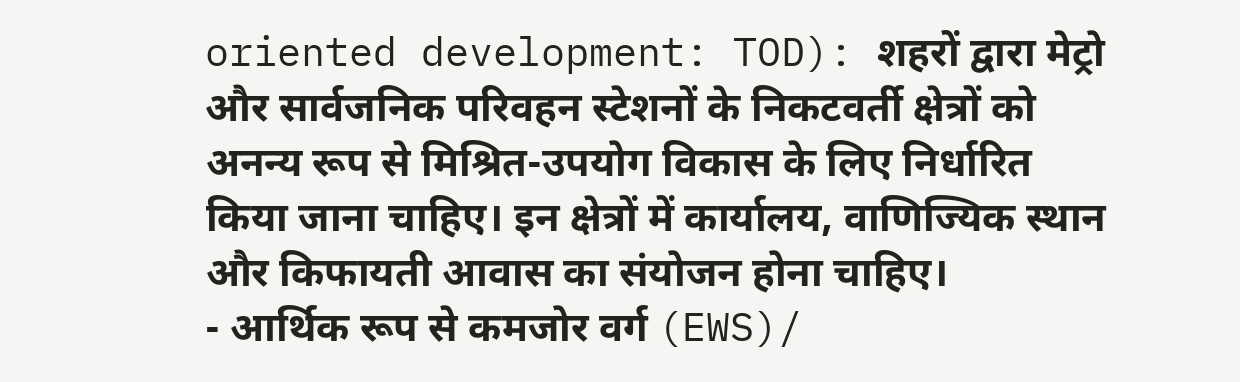oriented development: TOD): शहरों द्वारा मेट्रो और सार्वजनिक परिवहन स्टेशनों के निकटवर्ती क्षेत्रों को अनन्य रूप से मिश्रित-उपयोग विकास के लिए निर्धारित किया जाना चाहिए। इन क्षेत्रों में कार्यालय, वाणिज्यिक स्थान और किफायती आवास का संयोजन होना चाहिए।
- आर्थिक रूप से कमजोर वर्ग (EWS)/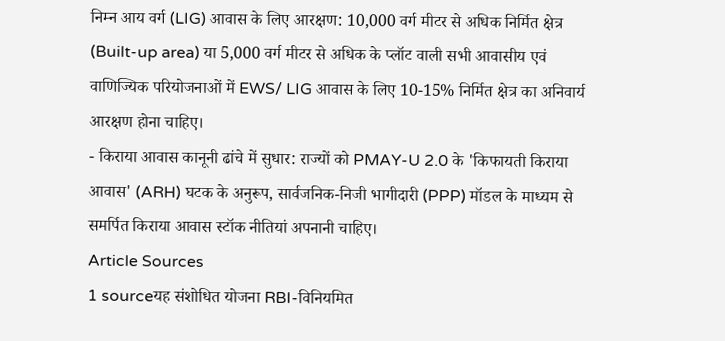निम्न आय वर्ग (LIG) आवास के लिए आरक्षण: 10,000 वर्ग मीटर से अधिक निर्मित क्षेत्र (Built-up area) या 5,000 वर्ग मीटर से अधिक के प्लॉट वाली सभी आवासीय एवं वाणिज्यिक परियोजनाओं में EWS/ LIG आवास के लिए 10-15% निर्मित क्षेत्र का अनिवार्य आरक्षण होना चाहिए।
- किराया आवास कानूनी ढांचे में सुधार: राज्यों को PMAY-U 2.0 के 'किफायती किराया आवास' (ARH) घटक के अनुरूप, सार्वजनिक-निजी भागीदारी (PPP) मॉडल के माध्यम से समर्पित किराया आवास स्टॉक नीतियां अपनानी चाहिए।
Article Sources
1 sourceयह संशोधित योजना RBI-विनियमित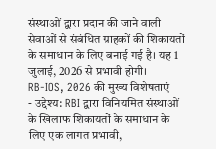संस्थाओं द्वारा प्रदान की जाने वाली सेवाओं से संबंधित ग्राहकों की शिकायतों के समाधान के लिए बनाई गई है। यह 1 जुलाई, 2026 से प्रभावी होगी।
RB-IOS, 2026 की मुख्य विशेषताएं
- उद्देश्य: RBI द्वारा विनियमित संस्थाओं के खिलाफ शिकायतों के समाधान के लिए एक लागत प्रभावी,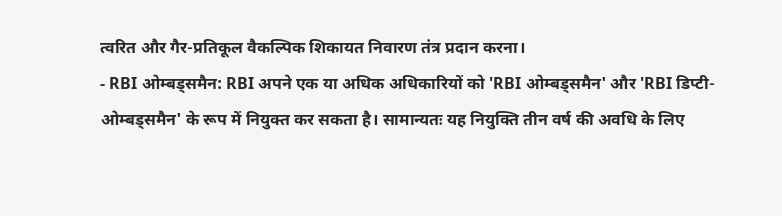त्वरित और गैर-प्रतिकूल वैकल्पिक शिकायत निवारण तंत्र प्रदान करना।
- RBI ओम्बड्समैन: RBI अपने एक या अधिक अधिकारियों को 'RBI ओम्बड्समैन' और 'RBI डिप्टी-ओम्बड्समैन' के रूप में नियुक्त कर सकता है। सामान्यतः यह नियुक्ति तीन वर्ष की अवधि के लिए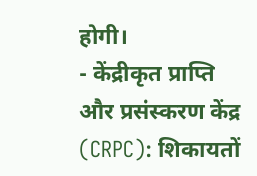होगी।
- केंद्रीकृत प्राप्ति और प्रसंस्करण केंद्र (CRPC): शिकायतों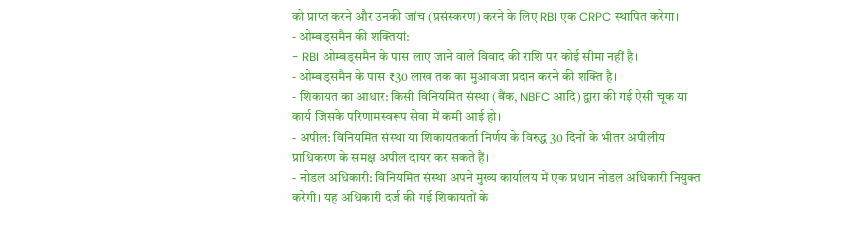को प्राप्त करने और उनकी जांच (प्रसंस्करण) करने के लिए RBI एक CRPC स्थापित करेगा।
- ओम्बड्समैन की शक्तियां:
- RBI ओम्बड्समैन के पास लाए जाने वाले विवाद की राशि पर कोई सीमा नहीं है।
- ओम्बड्समैन के पास ₹30 लाख तक का मुआवजा प्रदान करने की शक्ति है।
- शिकायत का आधार: किसी विनियमित संस्था (बैंक, NBFC आदि) द्वारा की गई ऐसी चूक या कार्य जिसके परिणामस्वरूप सेवा में कमी आई हो।
- अपील: विनियमित संस्था या शिकायतकर्ता निर्णय के विरुद्ध 30 दिनों के भीतर अपीलीय प्राधिकरण के समक्ष अपील दायर कर सकते हैं।
- नोडल अधिकारी: विनियमित संस्था अपने मुख्य कार्यालय में एक प्रधान नोडल अधिकारी नियुक्त करेगी। यह अधिकारी दर्ज की गई शिकायतों के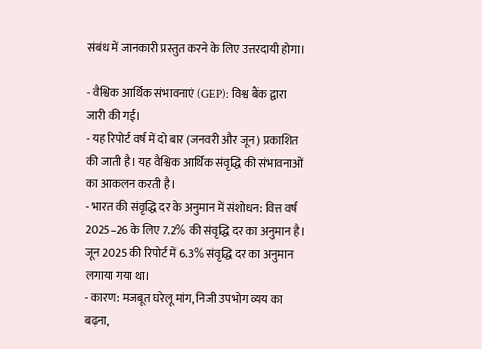संबंध में जानकारी प्रस्तुत करने के लिए उत्तरदायी होगा।

- वैश्विक आर्थिक संभावनाएं (GEP): विश्व बैंक द्वारा जारी की गई।
- यह रिपोर्ट वर्ष में दो बार (जनवरी और जून) प्रकाशित की जाती है। यह वैश्विक आर्थिक संवृद्धि की संभावनाओं का आकलन करती है।
- भारत की संवृद्धि दर के अनुमान में संशोधन: वित्त वर्ष 2025–26 के लिए 7.2% की संवृद्धि दर का अनुमान है। जून 2025 की रिपोर्ट में 6.3% संवृद्धि दर का अनुमान लगाया गया था।
- कारण: मजबूत घरेलू मांग, निजी उपभोग व्यय का बढ़ना,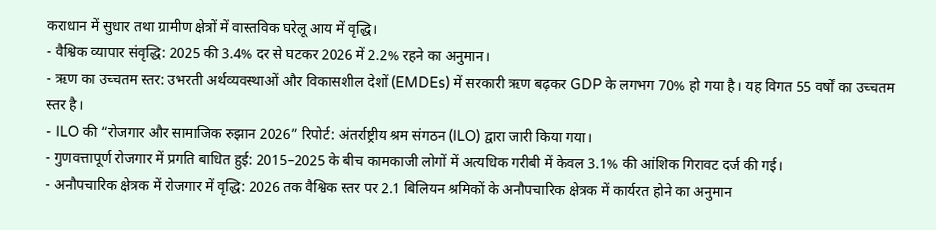कराधान में सुधार तथा ग्रामीण क्षेत्रों में वास्तविक घरेलू आय में वृद्धि।
- वैश्विक व्यापार संवृद्धि: 2025 की 3.4% दर से घटकर 2026 में 2.2% रहने का अनुमान।
- ऋण का उच्चतम स्तर: उभरती अर्थव्यवस्थाओं और विकासशील देशों (EMDEs) में सरकारी ऋण बढ़कर GDP के लगभग 70% हो गया है। यह विगत 55 वर्षों का उच्चतम स्तर है।
- ILO की “रोजगार और सामाजिक रुझान 2026” रिपोर्ट: अंतर्राष्ट्रीय श्रम संगठन (ILO) द्वारा जारी किया गया।
- गुणवत्तापूर्ण रोजगार में प्रगति बाधित हुई: 2015–2025 के बीच कामकाजी लोगों में अत्यधिक गरीबी में केवल 3.1% की आंशिक गिरावट दर्ज की गई।
- अनौपचारिक क्षेत्रक में रोजगार में वृद्धि: 2026 तक वैश्विक स्तर पर 2.1 बिलियन श्रमिकों के अनौपचारिक क्षेत्रक में कार्यरत होने का अनुमान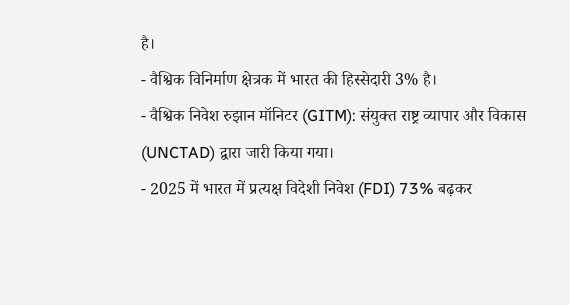है।
- वैश्विक विनिर्माण क्षेत्रक में भारत की हिस्सेदारी 3% है।
- वैश्विक निवेश रुझान मॉनिटर (GITM): संयुक्त राष्ट्र व्यापार और विकास (UNCTAD) द्वारा जारी किया गया।
- 2025 में भारत में प्रत्यक्ष विदेशी निवेश (FDI) 73% बढ़कर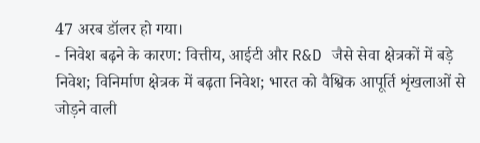47 अरब डॉलर हो गया।
- निवेश बढ़ने के कारण: वित्तीय, आईटी और R&D जैसे सेवा क्षेत्रकों में बड़े निवेश; विनिर्माण क्षेत्रक में बढ़ता निवेश; भारत को वैश्विक आपूर्ति शृंखलाओं से जोड़ने वाली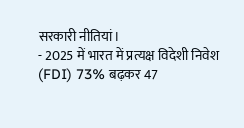सरकारी नीतियां।
- 2025 में भारत में प्रत्यक्ष विदेशी निवेश (FDI) 73% बढ़कर 47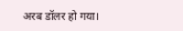अरब डॉलर हो गया।